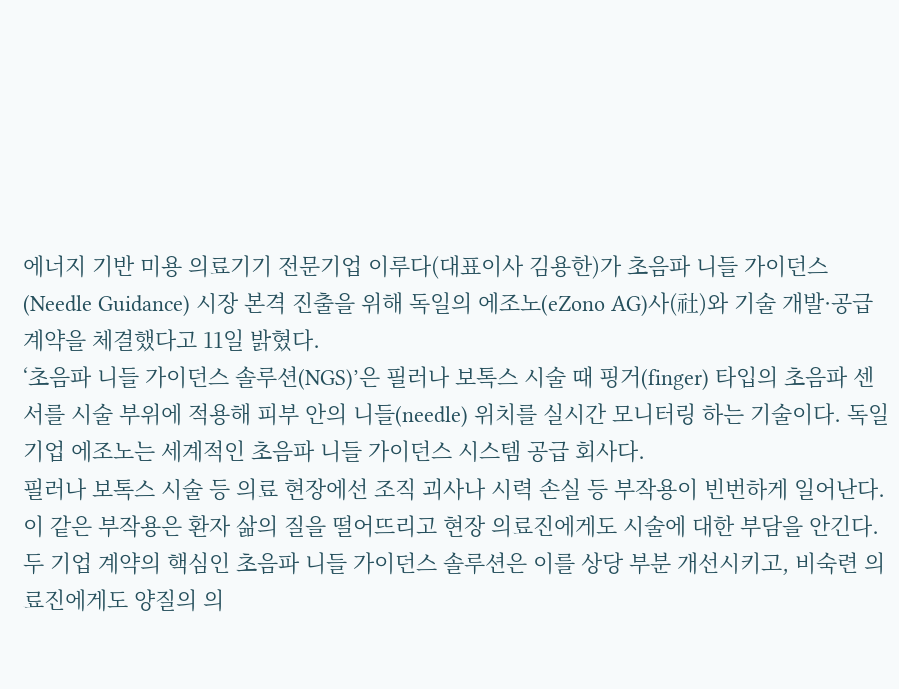에너지 기반 미용 의료기기 전문기업 이루다(대표이사 김용한)가 초음파 니들 가이던스(Needle Guidance) 시장 본격 진출을 위해 독일의 에조노(eZono AG)사(社)와 기술 개발·공급 계약을 체결했다고 11일 밝혔다.
‘초음파 니들 가이던스 솔루션(NGS)’은 필러나 보톡스 시술 때 핑거(finger) 타입의 초음파 센서를 시술 부위에 적용해 피부 안의 니들(needle) 위치를 실시간 모니터링 하는 기술이다. 독일 기업 에조노는 세계적인 초음파 니들 가이던스 시스템 공급 회사다.
필러나 보톡스 시술 등 의료 현장에선 조직 괴사나 시력 손실 등 부작용이 빈번하게 일어난다. 이 같은 부작용은 환자 삶의 질을 떨어뜨리고 현장 의료진에게도 시술에 대한 부담을 안긴다. 두 기업 계약의 핵심인 초음파 니들 가이던스 솔루션은 이를 상당 부분 개선시키고, 비숙련 의료진에게도 양질의 의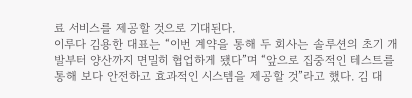료 서비스를 제공할 것으로 기대된다.
이루다 김용한 대표는 “이번 계약을 통해 두 회사는 솔루션의 초기 개발부터 양산까지 면밀히 협업하게 됐다”며 “앞으로 집중적인 테스트를 통해 보다 안전하고 효과적인 시스템을 제공할 것”라고 했다. 김 대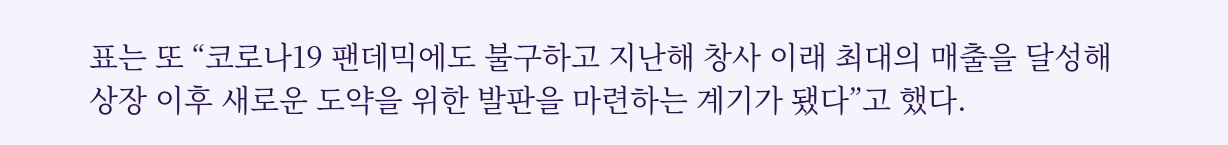표는 또 “코로나19 팬데믹에도 불구하고 지난해 창사 이래 최대의 매출을 달성해 상장 이후 새로운 도약을 위한 발판을 마련하는 계기가 됐다”고 했다.